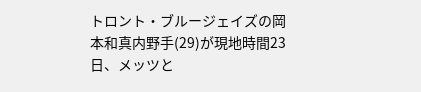トロント・ブルージェイズの岡本和真内野手(29)が現地時間23日、メッツと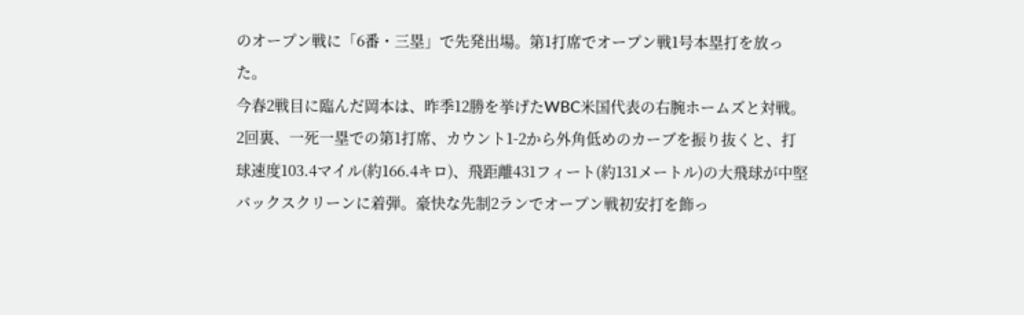のオープン戦に「6番・三塁」で先発出場。第1打席でオープン戦1号本塁打を放った。
今春2戦目に臨んだ岡本は、昨季12勝を挙げたWBC米国代表の右腕ホームズと対戦。2回裏、一死一塁での第1打席、カウント1-2から外角低めのカーブを振り抜くと、打球速度103.4マイル(約166.4キロ)、飛距離431フィート(約131メートル)の大飛球が中堅バックスクリーンに着弾。豪快な先制2ランでオープン戦初安打を飾っ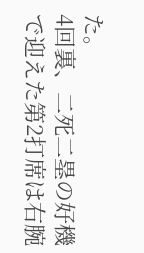た。
4回裏、二死二塁の好機で迎えた第2打席は右腕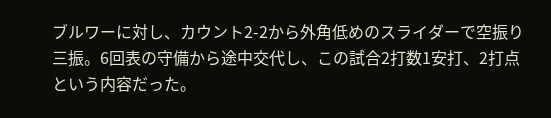ブルワーに対し、カウント2-2から外角低めのスライダーで空振り三振。6回表の守備から途中交代し、この試合2打数1安打、2打点という内容だった。